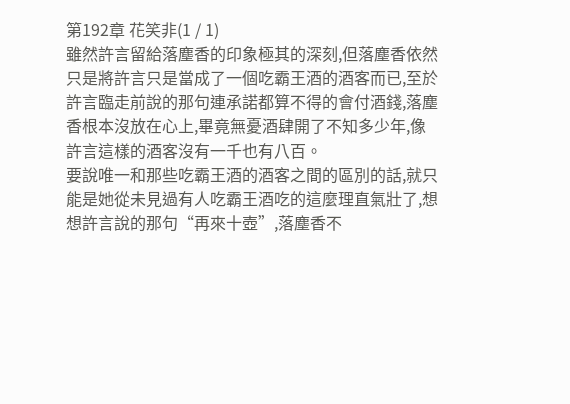第192章 花笑非(1 / 1)
雖然許言留給落塵香的印象極其的深刻,但落塵香依然只是將許言只是當成了一個吃霸王酒的酒客而已,至於許言臨走前說的那句連承諾都算不得的會付酒錢,落塵香根本沒放在心上,畢竟無憂酒肆開了不知多少年,像許言這樣的酒客沒有一千也有八百。
要說唯一和那些吃霸王酒的酒客之間的區別的話,就只能是她從未見過有人吃霸王酒吃的這麼理直氣壯了,想想許言說的那句“再來十壺”,落塵香不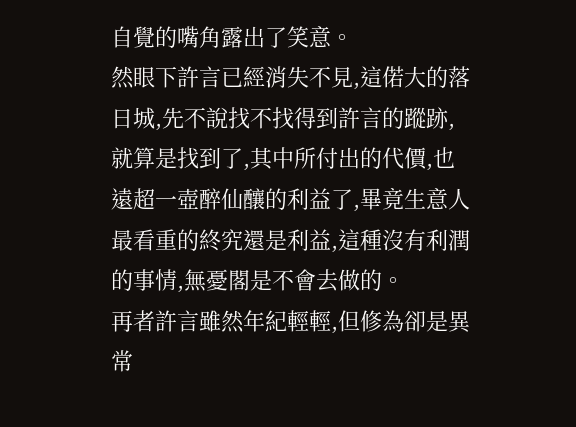自覺的嘴角露出了笑意。
然眼下許言已經消失不見,這偌大的落日城,先不說找不找得到許言的蹤跡,就算是找到了,其中所付出的代價,也遠超一壺醉仙釀的利益了,畢竟生意人最看重的終究還是利益,這種沒有利潤的事情,無憂閣是不會去做的。
再者許言雖然年紀輕輕,但修為卻是異常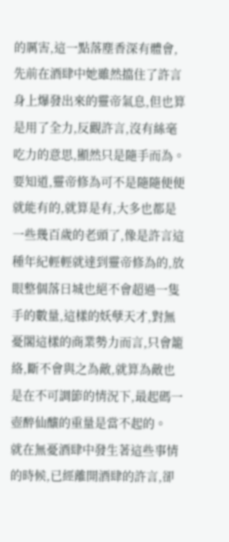的厲害,這一點落塵香深有體會,先前在酒肆中她雖然擋住了許言身上爆發出來的靈帝氣息,但也算是用了全力,反觀許言,沒有絲毫吃力的意思,顯然只是隨手而為。
要知道,靈帝修為可不是隨隨便便就能有的,就算是有,大多也都是一些幾百歲的老頭了,像是許言這種年紀輕輕就達到靈帝修為的,放眼整個落日城也絕不會超過一隻手的數量,這樣的妖孽天才,對無憂閣這樣的商業勢力而言,只會籠絡,斷不會與之為敵,就算為敵也是在不可調節的情況下,最起碼一壺醉仙釀的重量是當不起的。
就在無憂酒肆中發生著這些事情的時候,已經離開酒肆的許言,卻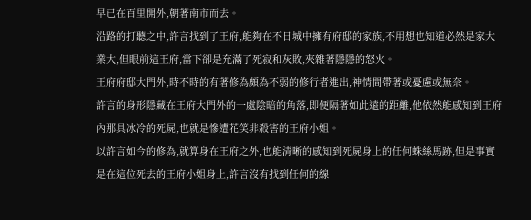早已在百里開外,朝著南市而去。
沿路的打聽之中,許言找到了王府,能夠在不日城中擁有府邸的家族,不用想也知道必然是家大業大,但眼前這王府,當下卻是充滿了死寂和灰敗,夾雜著隱隱的怒火。
王府府邸大門外,時不時的有著修為頗為不弱的修行者進出,神情間帶著或憂慮或無奈。
許言的身形隱藏在王府大門外的一處陰暗的角落,即便隔著如此遠的距離,他依然能感知到王府內那具冰冷的死屍,也就是慘遭花笑非殺害的王府小姐。
以許言如今的修為,就算身在王府之外,也能清晰的感知到死屍身上的任何蛛絲馬跡,但是事實是在這位死去的王府小姐身上,許言沒有找到任何的線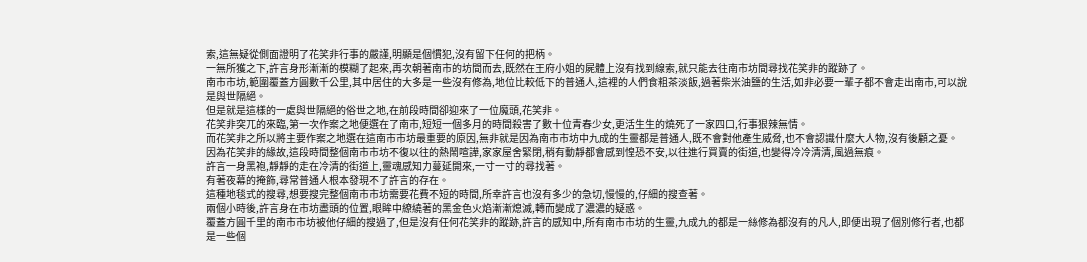索,這無疑從側面證明了花笑非行事的嚴謹,明顯是個慣犯,沒有留下任何的把柄。
一無所獲之下,許言身形漸漸的模糊了起來,再次朝著南市的坊間而去,既然在王府小姐的屍體上沒有找到線索,就只能去往南市坊間尋找花笑非的蹤跡了。
南市市坊,範圍覆蓋方圓數千公里,其中居住的大多是一些沒有修為,地位比較低下的普通人,這裡的人們食粗茶淡飯,過著柴米油鹽的生活,如非必要一輩子都不會走出南市,可以說是與世隔絕。
但是就是這樣的一處與世隔絕的俗世之地,在前段時間卻迎來了一位魔頭,花笑非。
花笑非突兀的來臨,第一次作案之地便選在了南市,短短一個多月的時間殺害了數十位青春少女,更活生生的燒死了一家四口,行事狠辣無情。
而花笑非之所以將主要作案之地選在這南市市坊最重要的原因,無非就是因為南市市坊中九成的生靈都是普通人,既不會對他產生威脅,也不會認識什麼大人物,沒有後顧之憂。
因為花笑非的緣故,這段時間整個南市市坊不復以往的熱鬧喧譁,家家屋舍緊閉,稍有動靜都會感到惶恐不安,以往進行買賣的街道,也變得冷冷清清,風過無痕。
許言一身黑袍,靜靜的走在冷清的街道上,靈魂感知力蔓延開來,一寸一寸的尋找著。
有著夜幕的掩飾,尋常普通人根本發現不了許言的存在。
這種地毯式的搜尋,想要搜完整個南市市坊需要花費不短的時間,所幸許言也沒有多少的急切,慢慢的,仔細的搜查著。
兩個小時後,許言身在市坊盡頭的位置,眼眸中繚繞著的黑金色火焰漸漸熄滅,轉而變成了濃濃的疑惑。
覆蓋方圓千里的南市市坊被他仔細的搜過了,但是沒有任何花笑非的蹤跡,許言的感知中,所有南市市坊的生靈,九成九的都是一絲修為都沒有的凡人,即便出現了個別修行者,也都是一些個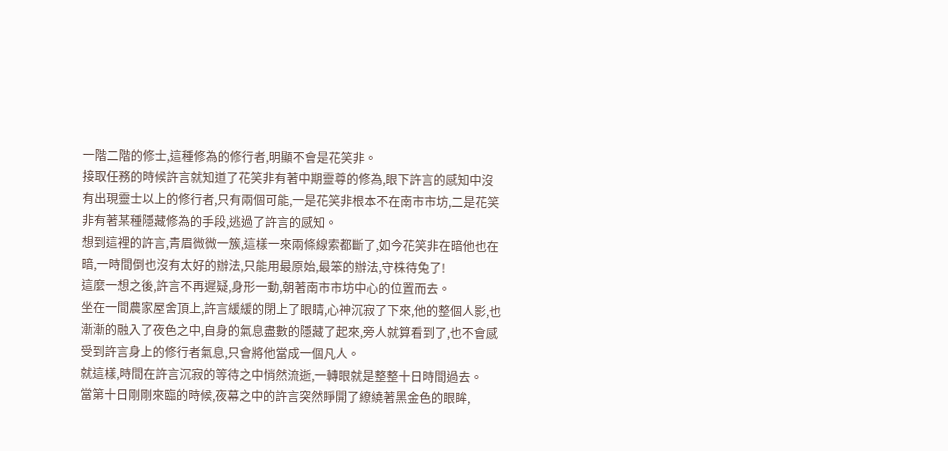一階二階的修士,這種修為的修行者,明顯不會是花笑非。
接取任務的時候許言就知道了花笑非有著中期靈尊的修為,眼下許言的感知中沒有出現靈士以上的修行者,只有兩個可能,一是花笑非根本不在南市市坊,二是花笑非有著某種隱藏修為的手段,逃過了許言的感知。
想到這裡的許言,青眉微微一簇,這樣一來兩條線索都斷了,如今花笑非在暗他也在暗,一時間倒也沒有太好的辦法,只能用最原始,最笨的辦法,守株待兔了!
這麼一想之後,許言不再遲疑,身形一動,朝著南市市坊中心的位置而去。
坐在一間農家屋舍頂上,許言緩緩的閉上了眼睛,心神沉寂了下來,他的整個人影,也漸漸的融入了夜色之中,自身的氣息盡數的隱藏了起來,旁人就算看到了,也不會感受到許言身上的修行者氣息,只會將他當成一個凡人。
就這樣,時間在許言沉寂的等待之中悄然流逝,一轉眼就是整整十日時間過去。
當第十日剛剛來臨的時候,夜幕之中的許言突然睜開了繚繞著黑金色的眼眸,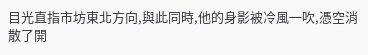目光直指市坊東北方向,與此同時,他的身影被冷風一吹,憑空消散了開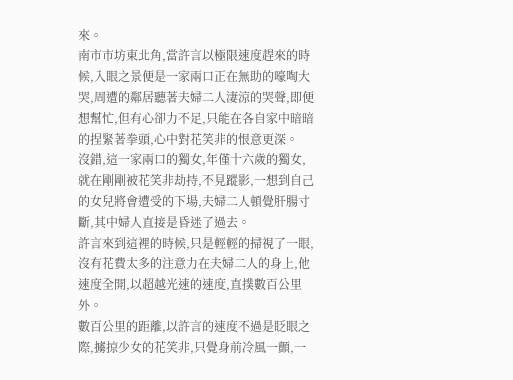來。
南市市坊東北角,當許言以極限速度趕來的時候,入眼之景便是一家兩口正在無助的嚎啕大哭,周遭的鄰居聽著夫婦二人淒涼的哭聲,即便想幫忙,但有心卻力不足,只能在各自家中暗暗的捏緊著拳頭,心中對花笑非的恨意更深。
沒錯,這一家兩口的獨女,年僅十六歲的獨女,就在剛剛被花笑非劫持,不見蹤影,一想到自己的女兒將會遭受的下場,夫婦二人頓覺肝腸寸斷,其中婦人直接是昏迷了過去。
許言來到這裡的時候,只是輕輕的掃視了一眼,沒有花費太多的注意力在夫婦二人的身上,他速度全開,以超越光速的速度,直撲數百公里外。
數百公里的距離,以許言的速度不過是眨眼之際,擄掠少女的花笑非,只覺身前冷風一顫,一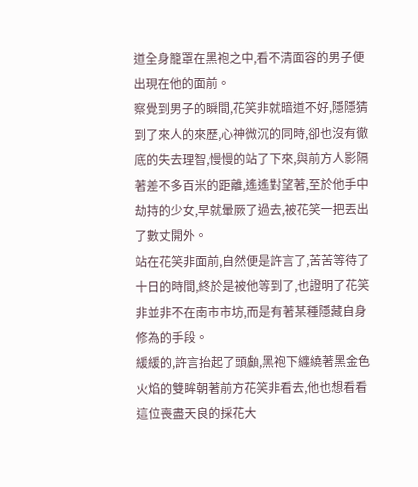道全身籠罩在黑袍之中,看不清面容的男子便出現在他的面前。
察覺到男子的瞬間,花笑非就暗道不好,隱隱猜到了來人的來歷,心神微沉的同時,卻也沒有徹底的失去理智,慢慢的站了下來,與前方人影隔著差不多百米的距離,遙遙對望著,至於他手中劫持的少女,早就暈厥了過去,被花笑一把丟出了數丈開外。
站在花笑非面前,自然便是許言了,苦苦等待了十日的時間,終於是被他等到了,也證明了花笑非並非不在南市市坊,而是有著某種隱藏自身修為的手段。
緩緩的,許言抬起了頭顱,黑袍下纏繞著黑金色火焰的雙眸朝著前方花笑非看去,他也想看看這位喪盡天良的採花大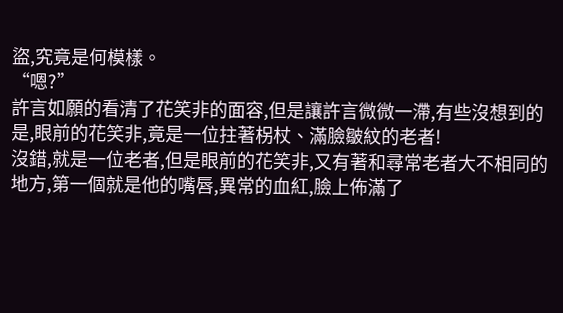盜,究竟是何模樣。
“嗯?”
許言如願的看清了花笑非的面容,但是讓許言微微一滯,有些沒想到的是,眼前的花笑非,竟是一位拄著柺杖、滿臉皺紋的老者!
沒錯,就是一位老者,但是眼前的花笑非,又有著和尋常老者大不相同的地方,第一個就是他的嘴唇,異常的血紅,臉上佈滿了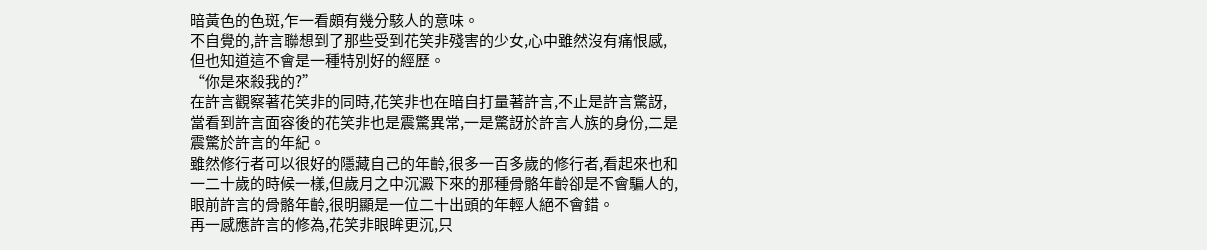暗黃色的色斑,乍一看頗有幾分駭人的意味。
不自覺的,許言聯想到了那些受到花笑非殘害的少女,心中雖然沒有痛恨感,但也知道這不會是一種特別好的經歷。
“你是來殺我的?”
在許言觀察著花笑非的同時,花笑非也在暗自打量著許言,不止是許言驚訝,當看到許言面容後的花笑非也是震驚異常,一是驚訝於許言人族的身份,二是震驚於許言的年紀。
雖然修行者可以很好的隱藏自己的年齡,很多一百多歲的修行者,看起來也和一二十歲的時候一樣,但歲月之中沉澱下來的那種骨骼年齡卻是不會騙人的,眼前許言的骨骼年齡,很明顯是一位二十出頭的年輕人絕不會錯。
再一感應許言的修為,花笑非眼眸更沉,只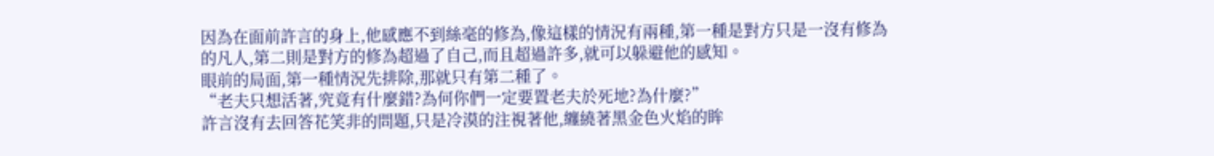因為在面前許言的身上,他感應不到絲毫的修為,像這樣的情況有兩種,第一種是對方只是一沒有修為的凡人,第二則是對方的修為超過了自己,而且超過許多,就可以躲避他的感知。
眼前的局面,第一種情況先排除,那就只有第二種了。
“老夫只想活著,究竟有什麼錯?為何你們一定要置老夫於死地?為什麼?”
許言沒有去回答花笑非的問題,只是冷漠的注視著他,纏繞著黑金色火焰的眸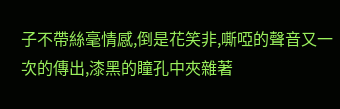子不帶絲毫情感,倒是花笑非,嘶啞的聲音又一次的傳出,漆黑的瞳孔中夾雜著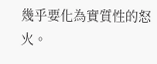幾乎要化為實質性的怒火。